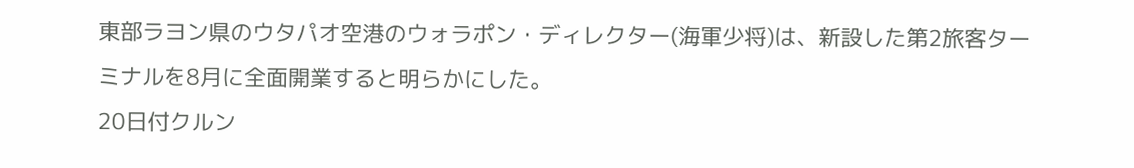東部ラヨン県のウタパオ空港のウォラポン・ディレクター(海軍少将)は、新設した第2旅客ターミナルを8月に全面開業すると明らかにした。
20日付クルン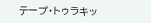テープ・トゥラキッ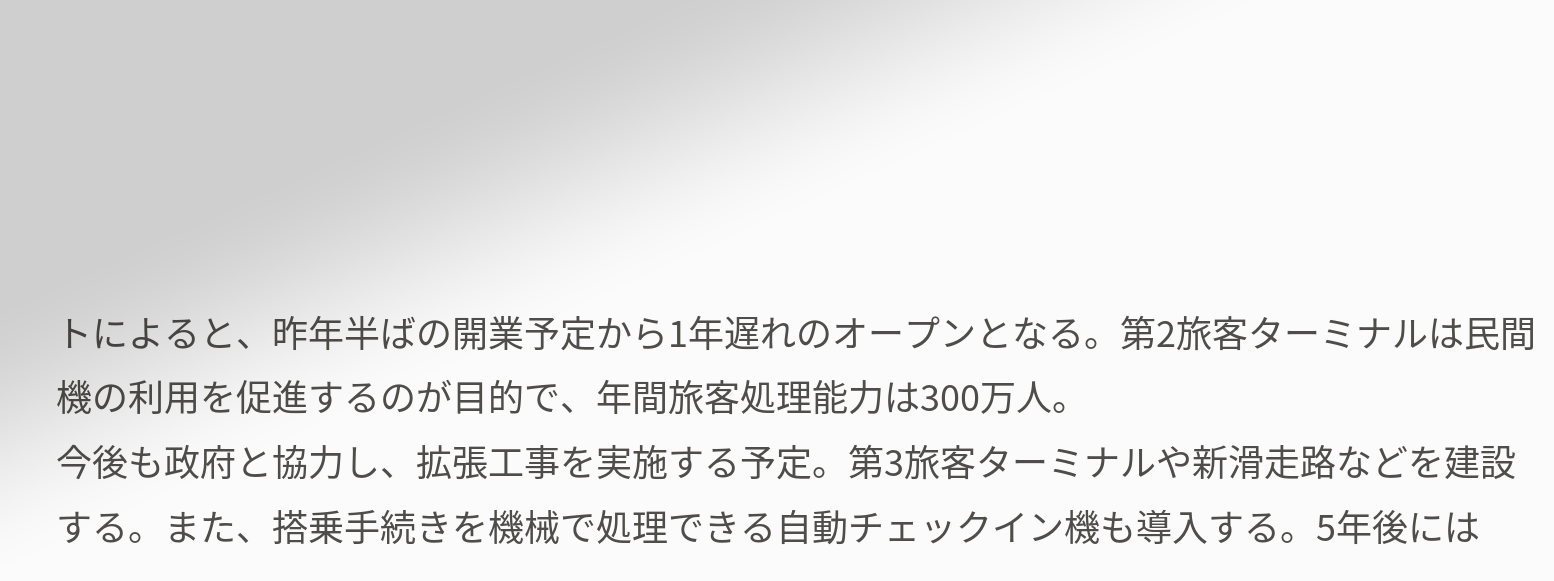トによると、昨年半ばの開業予定から1年遅れのオープンとなる。第2旅客ターミナルは民間機の利用を促進するのが目的で、年間旅客処理能力は300万人。
今後も政府と協力し、拡張工事を実施する予定。第3旅客ターミナルや新滑走路などを建設する。また、搭乗手続きを機械で処理できる自動チェックイン機も導入する。5年後には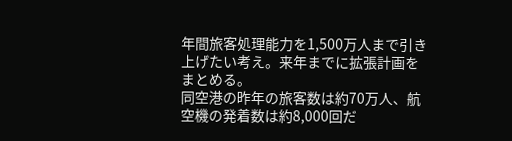年間旅客処理能力を1,500万人まで引き上げたい考え。来年までに拡張計画をまとめる。
同空港の昨年の旅客数は約70万人、航空機の発着数は約8,000回だ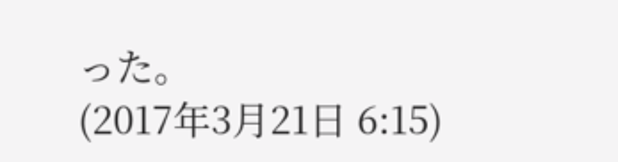った。
(2017年3月21日 6:15)